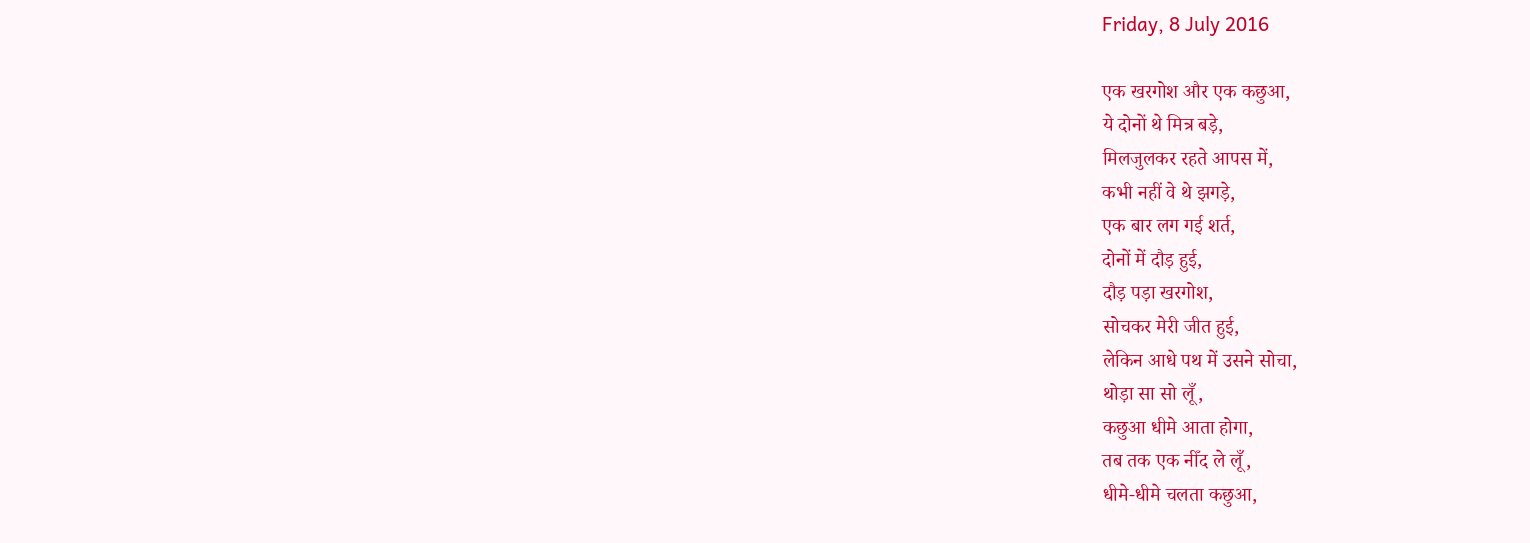Friday, 8 July 2016

एक खरगोश और एक कछुआ,
ये दोनों थे मित्र बड़े,
मिलजुलकर रहते आपस में,
कभी नहीं वे थे झगड़े,
एक बार लग गई शर्त,
दोनों में दौड़ हुई,
दौड़ पड़ा खरगोश,
सोचकर मेरी जीत हुई,
लेकिन आधे पथ में उसने सोचा,
थोड़ा सा सो लूँ,
कछुआ धीमे आता होगा,
तब तक एक नीँद ले लूँ,
धीमे-धीमे चलता कछुआ,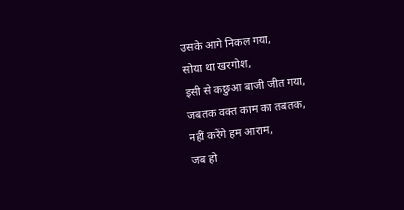उसके आगे निकल गया,
सोया था खरगोश,
इसी से कछुआ बाजी जीत गया,
जबतक वक्त काम का तबतक,
नहीं करेंगे हम आराम,
जब हो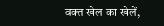वक्त खेल का खेलें,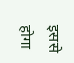इससे होगा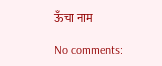ऊँचा नाम

No comments: